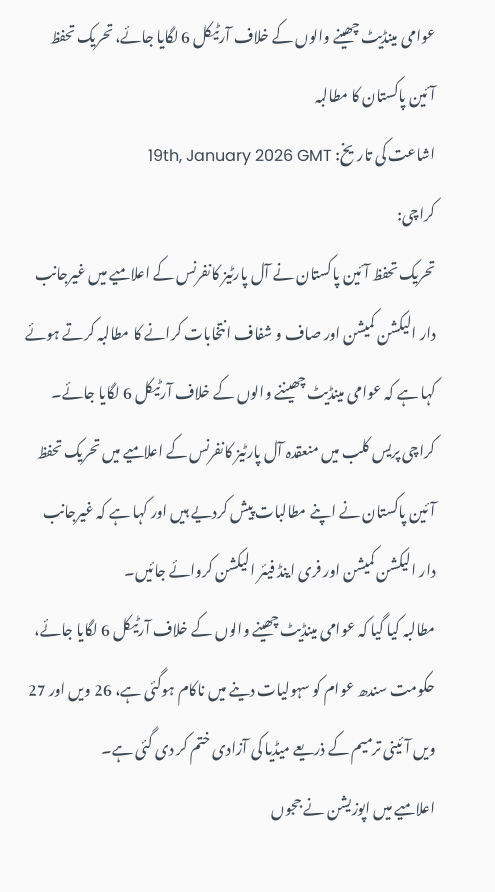عوامی مینڈیٹ چھینے والوں کے خلاف آرٹیکل 6 لگایا جائے، تحریک تحفظ آئین پاکستان کا مطالبہ
اشاعت کی تاریخ: 19th, January 2026 GMT
کراچی:
تحریک تحفظ آئین پاکستان نے آل پارٹیز کانفرنس کے اعلامیے میں غیرجانب دار الیکشن کمیشن اور صاف و شفاف انتخابات کرانے کا مطالبہ کرتے ہوئے کہا ہے کہ عوامی مینڈیٹ چھیننے والوں کے خلاف آرٹیکل 6 لگایا جائے۔
کراچی پریس کلب میں منعقدہ آل پارٹیز کانفرنس کے اعلامیے میں تحریک تحفظ آئین پاکستان نے اپنے مطالبات پیش کردیے ہیں اور کہا ہے کہ غیرجانب دار الیکشن کمیشن اور فری اینڈ فیئر الیکشن کروائے جائیں۔
مطالبہ کیا گیا کہ عوامی مینڈیٹ چھینے والوں کے خلاف آرٹیکل 6 لگایا جائے، حکومت سندھ عوام کو سہولیات دینے میں ناکام ہوگئی ہے، 26 ویں اور 27 ویں آئینی ترمیم کے ذریعے میڈیا کی آزادی ختم کر دی گئی ہے۔
اعلامیے میں اپوزیشن نے ججوں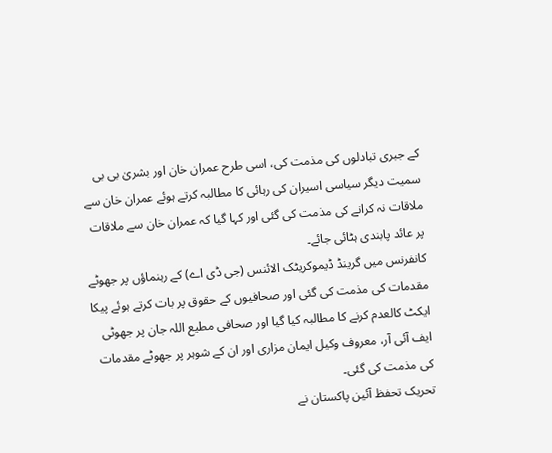کے جبری تبادلوں کی مذمت کی، اسی طرح عمران خان اور بشریٰ بی بی سمیت دیگر سیاسی اسیران کی رہائی کا مطالبہ کرتے ہوئے عمران خان سے ملاقات نہ کرانے کی مذمت کی گئی اور کہا گیا کہ عمران خان سے ملاقات پر عائد پابندی ہٹائی جائے۔
کانفرنس میں گرینڈ ڈیموکریٹک الائنس (جی ڈی اے) کے رہنماؤں پر جھوٹے مقدمات کی مذمت کی گئی اور صحافیوں کے حقوق پر بات کرتے ہوئے پیکا ایکٹ کالعدم کرنے کا مطالبہ کیا گیا اور صحافی مطیع اللہ جان پر جھوٹی ایف آئی آر، معروف وکیل ایمان مزاری اور ان کے شوہر پر جھوٹے مقدمات کی مذمت کی گئی۔
تحریک تحفظ آئین پاکستان نے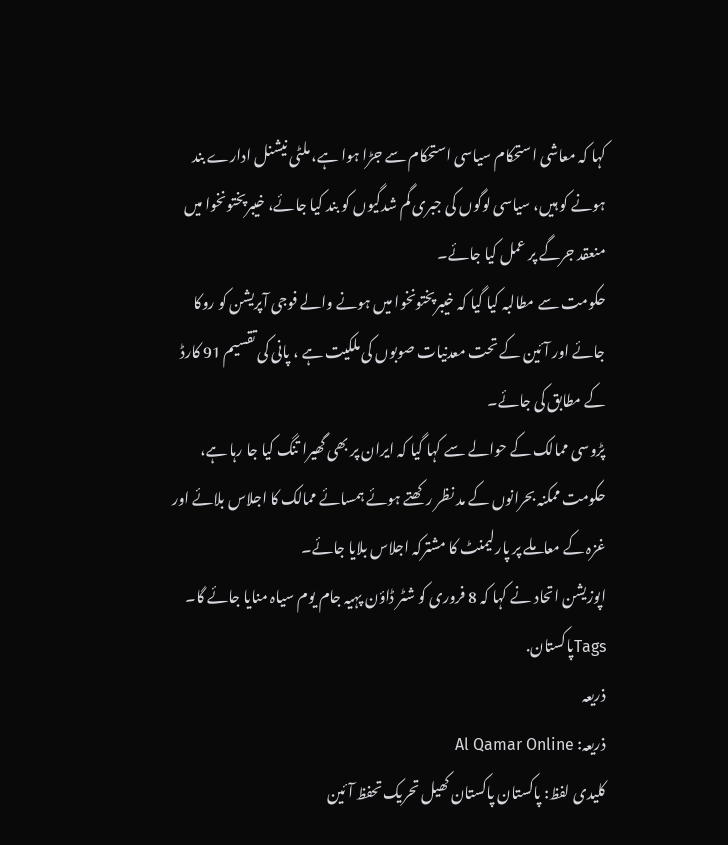کہا کہ معاشی استحکام سیاسی استحکام سے جڑا ہوا ہے، ملٹی نیشنل ادارے بند ہونے کو ہیں، سیاسی لوگوں کی جبری گم شدگیوں کو بند کیا جائے، خیبرپختونخوا میں منعقد جرگے پر عمل کیا جائے۔
حکومت سے مطالبہ کیا گیا کہ خیبرپختونخوا میں ہونے والے فوجی آپریشن کو روکا جائے اور آئین کے تحت معدنیات صوبوں کی ملکیت ہے ، پانی کی تقسیم 91 کارڈ کے مطابق کی جائے۔
پڑوسی ممالک کے حوالے سے کہا گیا کہ ایران پر بھی گھیرا تنگ کیا جا رہا ہے، حکومت ممکنہ بحرانوں کے مد نظر رکھتے ہوئے ہمسائے ممالک کا اجلاس بلائے اور غزہ کے معاملے پر پارلیمنٹ کا مشترکہ اجلاس بلایا جائے۔
اپوزیشن اتحاد نے کہا کہ 8 فروری کو شٹر ڈاؤن پہیہ جام یوم سیاہ منایا جائے گا۔
Tagsپاکستان.
ذریعہ
ذریعہ: Al Qamar Online
کلیدی لفظ: پاکستان پاکستان کھیل تحریک تحفظ آئین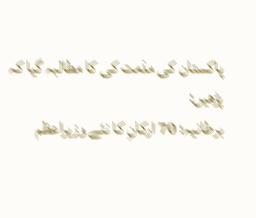پاکستان کی مذمت کی کا مطالبہ گیا کہ
پڑھیں:
برطانیہ؛ 70 ارکانِ کا نئے وزیراعظم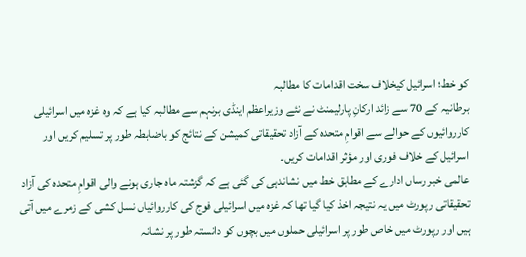کو خط؛ اسرائیل کیخلاف سخت اقدامات کا مطالبہ
برطانیہ کے 70 سے زائد ارکانِ پارلیمنٹ نے نئے وزیراعظم اینڈی برنہم سے مطالبہ کیا ہے کہ وہ غزہ میں اسرائیلی کارروائیوں کے حوالے سے اقوامِ متحدہ کے آزاد تحقیقاتی کمیشن کے نتائج کو باضابطہ طور پر تسلیم کریں اور اسرائیل کے خلاف فوری اور مؤثر اقدامات کریں۔
عالمی خبر رساں ادارے کے مطابق خط میں نشاندہی کی گئی ہے کہ گزشتہ ماہ جاری ہونے والی اقوامِ متحدہ کی آزاد تحقیقاتی رپورٹ میں یہ نتیجہ اخذ کیا گیا تھا کہ غزہ میں اسرائیلی فوج کی کارروائیاں نسل کشی کے زمرے میں آتی ہیں اور رپورٹ میں خاص طور پر اسرائیلی حملوں میں بچوں کو دانستہ طور پر نشانہ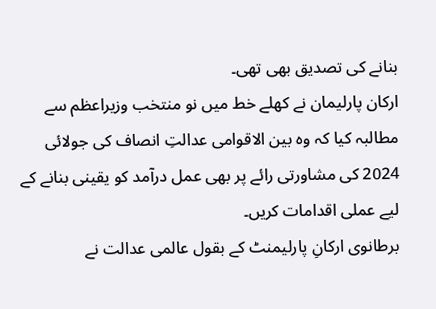بنانے کی تصدیق بھی تھی۔
ارکان پارلیمان نے کھلے خط میں نو منتخب وزیراعظم سے مطالبہ کیا کہ وہ بین الاقوامی عدالتِ انصاف کی جولائی 2024 کی مشاورتی رائے پر بھی عمل درآمد کو یقینی بنانے کے لیے عملی اقدامات کریں۔
برطانوی ارکانِ پارلیمنٹ کے بقول عالمی عدالت نے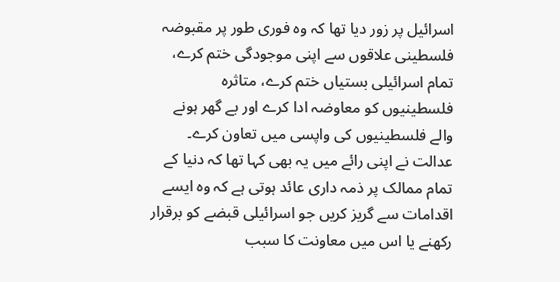اسرائیل پر زور دیا تھا کہ وہ فوری طور پر مقبوضہ فلسطینی علاقوں سے اپنی موجودگی ختم کرے، تمام اسرائیلی بستیاں ختم کرے، متاثرہ فلسطینیوں کو معاوضہ ادا کرے اور بے گھر ہونے والے فلسطینیوں کی واپسی میں تعاون کرے۔
عدالت نے اپنی رائے میں یہ بھی کہا تھا کہ دنیا کے تمام ممالک پر ذمہ داری عائد ہوتی ہے کہ وہ ایسے اقدامات سے گریز کریں جو اسرائیلی قبضے کو برقرار رکھنے یا اس میں معاونت کا سبب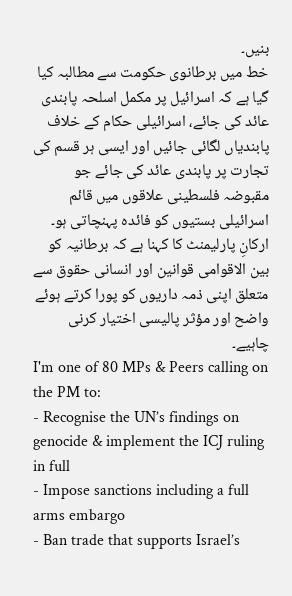بنیں۔
خط میں برطانوی حکومت سے مطالبہ کیا گیا ہے کہ اسرائیل پر مکمل اسلحہ پابندی عائد کی جائے، اسرائیلی حکام کے خلاف پابندیاں لگائی جائیں اور ایسی ہر قسم کی تجارت پر پابندی عائد کی جائے جو مقبوضہ فلسطینی علاقوں میں قائم اسرائیلی بستیوں کو فائدہ پہنچاتی ہو۔
ارکانِ پارلیمنٹ کا کہنا ہے کہ برطانیہ کو بین الاقوامی قوانین اور انسانی حقوق سے متعلق اپنی ذمہ داریوں کو پورا کرتے ہوئے واضح اور مؤثر پالیسی اختیار کرنی چاہیے۔
I'm one of 80 MPs & Peers calling on the PM to:
- Recognise the UN’s findings on genocide & implement the ICJ ruling in full
- Impose sanctions including a full arms embargo
- Ban trade that supports Israel’s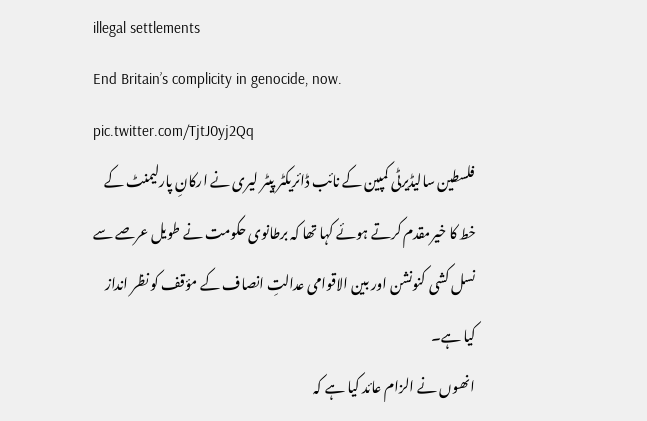illegal settlements
End Britain’s complicity in genocide, now. pic.twitter.com/TjtJ0yj2Qq
فلسطین سالیڈیرٹی کمپین کے نائب ڈائریکٹر پیٹر لیری نے ارکانِ پارلیمنٹ کے خط کا خیرمقدم کرتے ہوئے کہا تھا کہ برطانوی حکومت نے طویل عرصے سے نسل کشی کنونشن اور بین الاقوامی عدالتِ انصاف کے مؤقف کو نظر انداز کیا ہے۔
انھوں نے الزام عائد کیا ہے کہ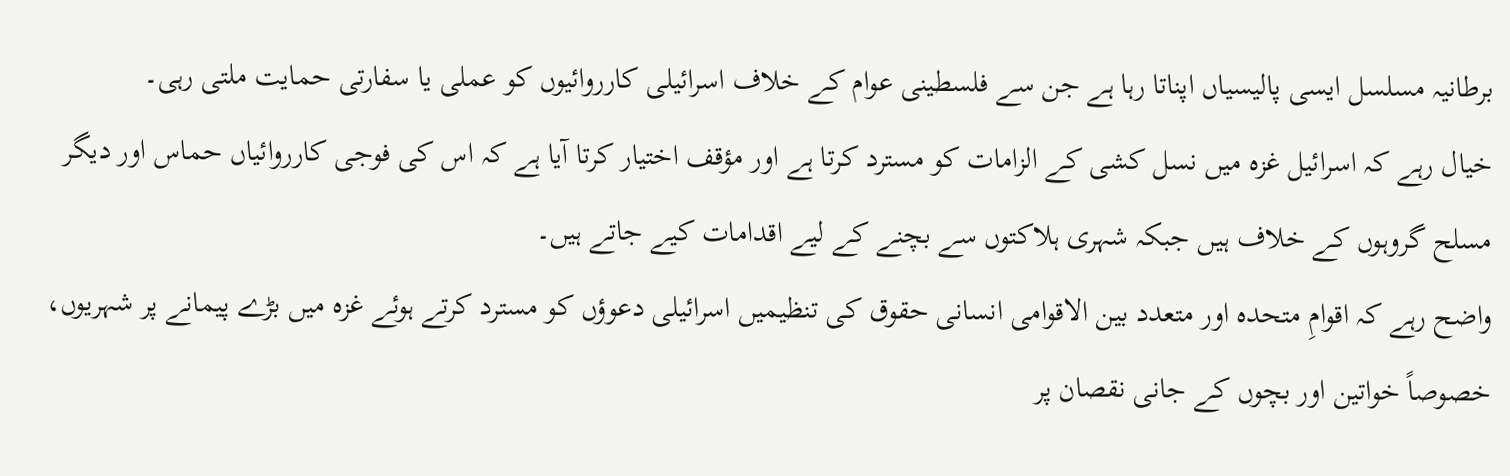برطانیہ مسلسل ایسی پالیسیاں اپناتا رہا ہے جن سے فلسطینی عوام کے خلاف اسرائیلی کارروائیوں کو عملی یا سفارتی حمایت ملتی رہی۔
خیال رہے کہ اسرائیل غزہ میں نسل کشی کے الزامات کو مسترد کرتا ہے اور مؤقف اختیار کرتا آیا ہے کہ اس کی فوجی کارروائیاں حماس اور دیگر مسلح گروہوں کے خلاف ہیں جبکہ شہری ہلاکتوں سے بچنے کے لیے اقدامات کیے جاتے ہیں۔
واضح رہے کہ اقوامِ متحدہ اور متعدد بین الاقوامی انسانی حقوق کی تنظیمیں اسرائیلی دعوؤں کو مسترد کرتے ہوئے غزہ میں بڑے پیمانے پر شہریوں، خصوصاً خواتین اور بچوں کے جانی نقصان پر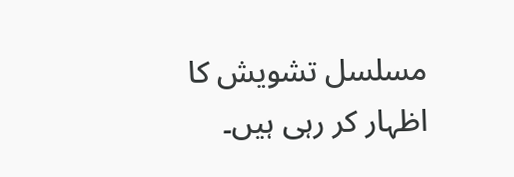مسلسل تشویش کا اظہار کر رہی ہیں۔